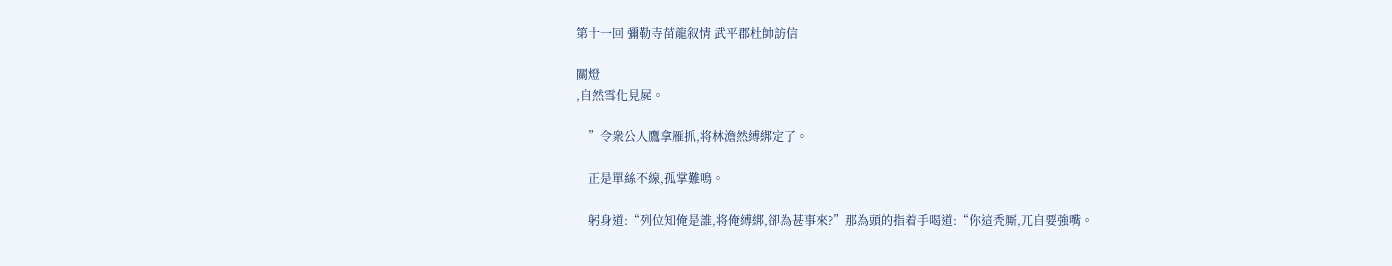第十一回 彌勒寺苗龍叙情 武平郡杜帥訪信

關燈
,自然雪化見屍。

    ”令衆公人鷹拿雁抓,将林澹然縛綁定了。

    正是單絲不線,孤掌難鳴。

    躬身道:“列位知俺是誰,将俺縛綁,卻為甚事來?”那為頭的指着手喝道:“你這秃厮,兀自要強嘴。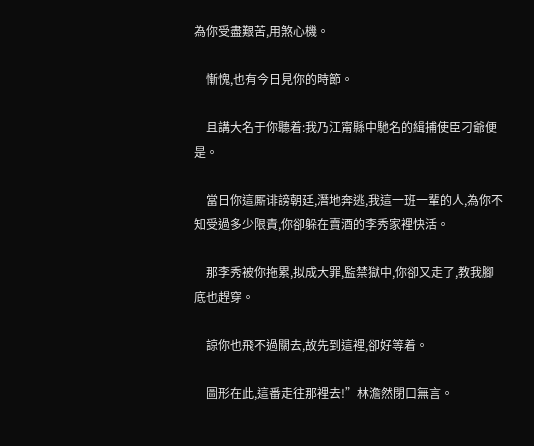為你受盡艱苦,用煞心機。

    慚愧,也有今日見你的時節。

    且講大名于你聽着:我乃江甯縣中馳名的緝捕使臣刁爺便是。

    當日你這厮诽謗朝廷,潛地奔逃,我這一班一輩的人,為你不知受過多少限責,你卻躲在賣酒的李秀家裡快活。

    那李秀被你拖累,拟成大罪,監禁獄中,你卻又走了,教我腳底也趕穿。

    諒你也飛不過關去,故先到這裡,卻好等着。

    圖形在此,這番走往那裡去!”林澹然閉口無言。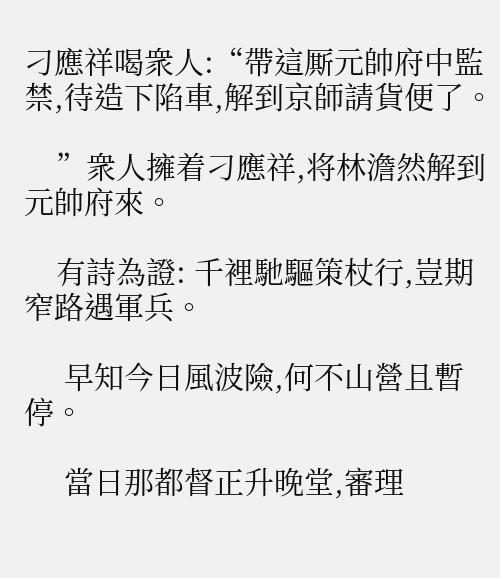刁應祥喝衆人:“帶這厮元帥府中監禁,待造下陷車,解到京師請貨便了。

    ”衆人擁着刁應祥,将林澹然解到元帥府來。

    有詩為證: 千裡馳驅策杖行,豈期窄路遇軍兵。

     早知今日風波險,何不山營且暫停。

     當日那都督正升晚堂,審理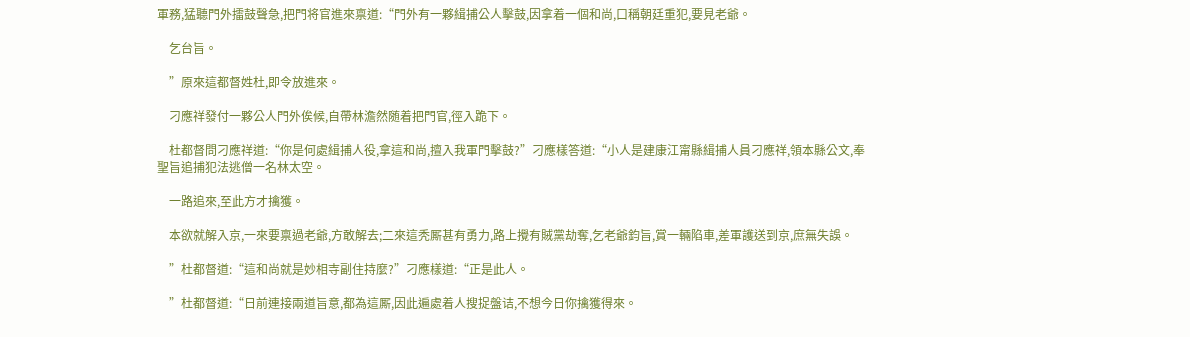軍務,猛聽門外擂鼓聲急,把門将官進來禀道:“門外有一夥緝捕公人擊鼓,因拿着一個和尚,口稱朝廷重犯,要見老爺。

    乞台旨。

    ”原來這都督姓杜,即令放進來。

    刁應祥發付一夥公人門外俟候,自帶林澹然随着把門官,徑入跪下。

    杜都督問刁應祥道:“你是何處緝捕人役,拿這和尚,擅入我軍門擊鼓?”刁應樣答道:“小人是建康江甯縣緝捕人員刁應祥,領本縣公文,奉聖旨追捕犯法逃僧一名林太空。

    一路追來,至此方才擒獲。

    本欲就解入京,一來要禀過老爺,方敢解去;二來這秃厮甚有勇力,路上攪有賊黨劫奪,乞老爺鈞旨,賞一輛陷車,差軍護送到京,庶無失誤。

    ”杜都督道:“這和尚就是妙相寺副住持麼?”刁應樣道:“正是此人。

    ”杜都督道:“日前連接兩道旨意,都為這厮,因此遍處着人搜捉盤诘,不想今日你擒獲得來。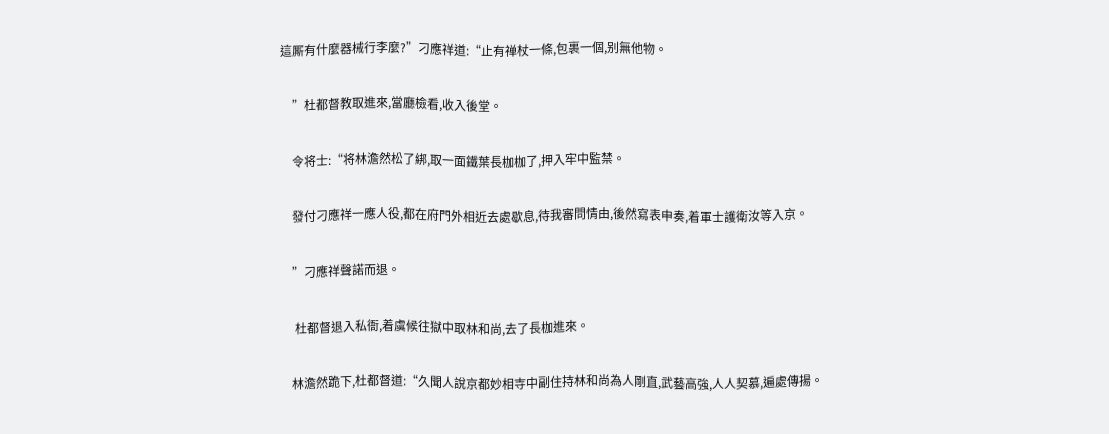這厮有什麼器械行李麼?”刁應祥道:“止有禅杖一條,包裹一個,别無他物。

    ”杜都督教取進來,當廳檢看,收入後堂。

    令将士:“将林澹然松了綁,取一面鐵葉長枷枷了,押入牢中監禁。

    發付刁應祥一應人役,都在府門外相近去處歇息,待我審問情由,後然寫表申奏,着軍士護衛汝等入京。

    ”刁應祥聲諾而退。

     杜都督退入私衙,着虞候往獄中取林和尚,去了長枷進來。

    林澹然跪下,杜都督道:“久聞人說京都妙相寺中副住持林和尚為人剛直,武藝高強,人人契慕,遍處傳揚。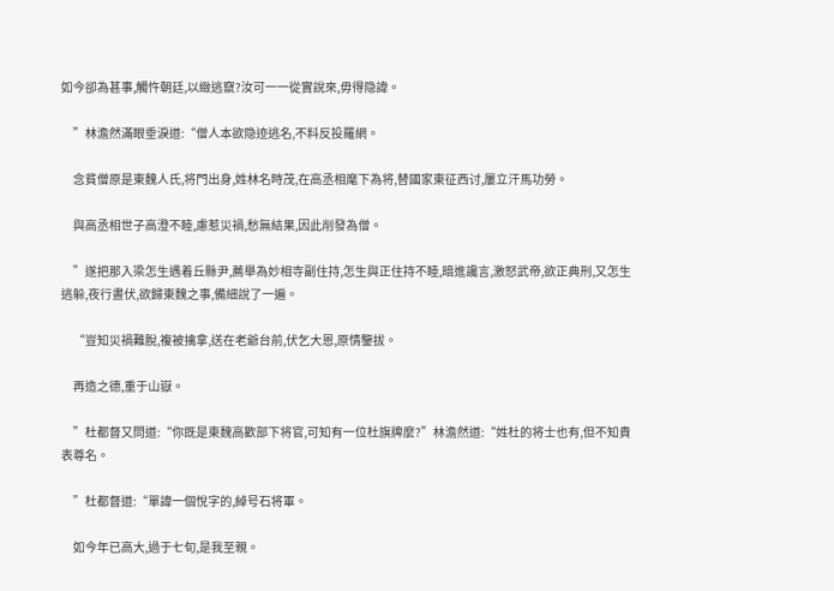如今卻為甚事,觸忤朝廷,以緻逃竄?汝可一一從實說來,毋得隐諱。

    ”林澹然滿眼垂淚道:“僧人本欲隐迹逃名,不料反投羅網。

    念貧僧原是東魏人氏,将門出身,姓林名時茂,在高丞相麾下為将,替國家東征西讨,屢立汗馬功勞。

    與高丞相世子高澄不睦,慮惹災禍,愁無結果,因此削發為僧。

    ”遂把那入梁怎生遇着丘縣尹,薦舉為妙相寺副住持,怎生與正住持不睦,暗進讒言,激怒武帝,欲正典刑,又怎生逃躲,夜行晝伏,欲歸東魏之事,備細說了一遍。

    “豈知災禍難脫,複被擒拿,送在老爺台前,伏乞大恩,原情鑒拔。

    再造之德,重于山嶽。

    ”杜都督又問道:“你既是東魏高歡部下将官,可知有一位杜旗牌麼?”林澹然道:“姓杜的将士也有,但不知貴表尊名。

    ”杜都督道:“單諱一個悅字的,綽号石将軍。

    如今年已高大,過于七旬,是我至親。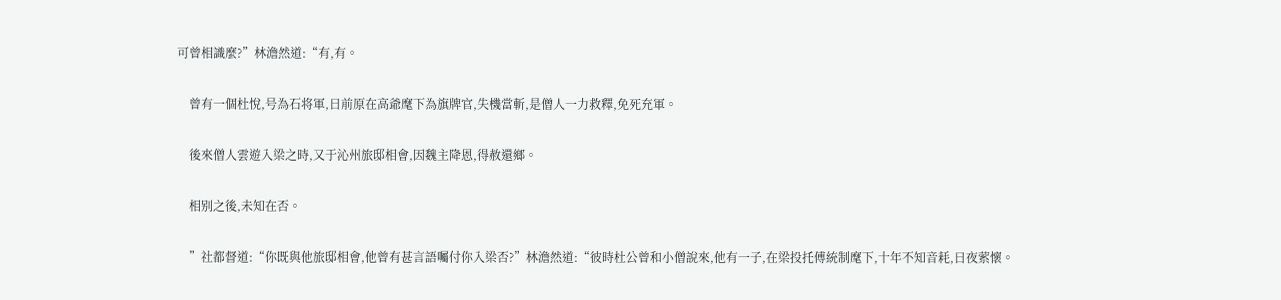可曾相識麼?”林澹然道:“有,有。

    曾有一個杜悅,号為石将軍,日前原在高爺麾下為旗牌官,失機當斬,是僧人一力救釋,免死充軍。

    後來僧人雲遊入梁之時,又于沁州旅邸相會,因魏主降恩,得赦還鄉。

    相别之後,未知在否。

    ”社都督道:“你既與他旅邸相會,他曾有甚言語囑付你入梁否?”林澹然道:“彼時杜公曾和小僧說來,他有一子,在梁投托傅統制麾下,十年不知音耗,日夜萦懷。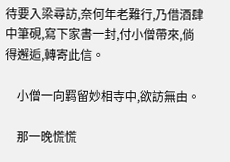待要入梁尋訪,奈何年老難行,乃借酒肆中筆硯,寫下家書一封,付小僧帶來,倘得邂逅,轉寄此信。

    小僧一向羁留妙相寺中,欲訪無由。

    那一晚慌慌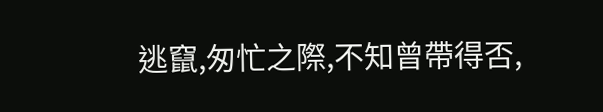逃竄,匆忙之際,不知曾帶得否,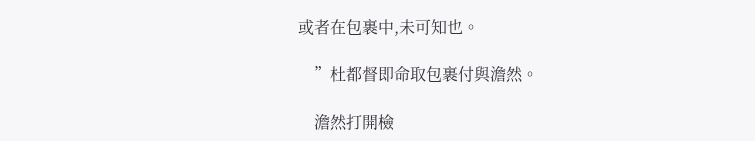或者在包裹中,未可知也。

    ”杜都督即命取包裹付與澹然。

    澹然打開檢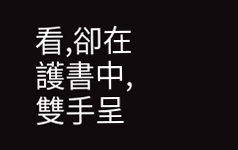看,卻在護書中,雙手呈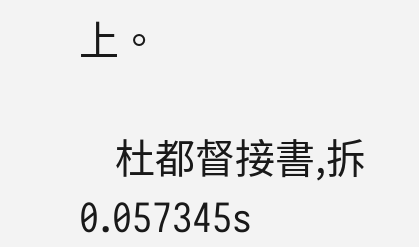上。

    杜都督接書,拆
0.057345s